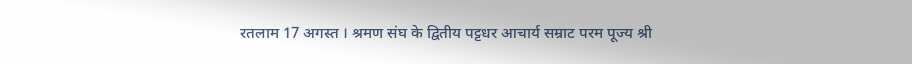रतलाम 17 अगस्त । श्रमण संघ के द्वितीय पट्टधर आचार्य सम्राट परम पूज्य श्री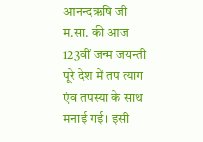आनन्दऋषि जी म.सा. की आज 123वीं जन्म जयन्ती पूरे देश में तप त्याग एंव तपस्या के साथ मनाई गई। इसी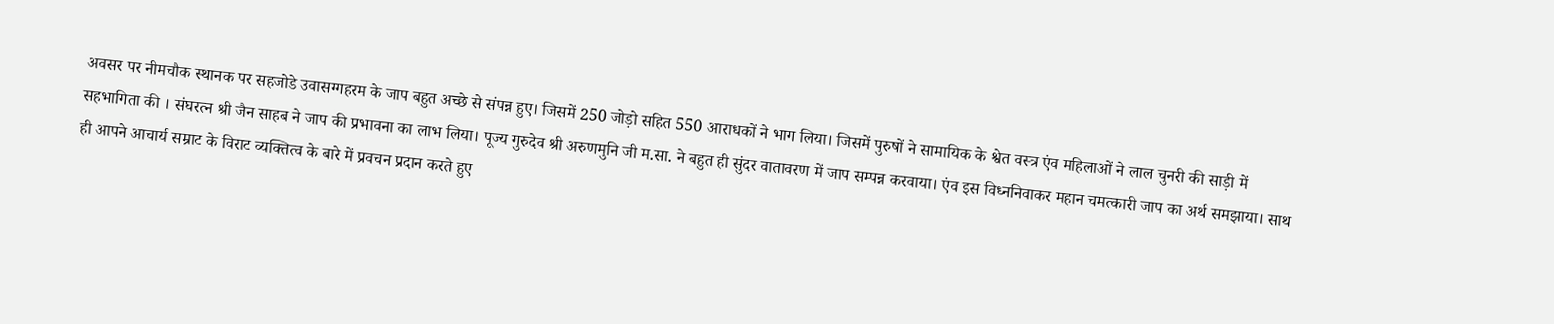अवसर पर नीमचौक स्थानक पर सहजोडे उवासग्गहरम के जाप बहुत अच्छे से संपन्न हुए। जिसमें 250 जोड़ो सहित 550 आराधकों ने भाग लिया। जिसमें पुरुषों ने सामायिक के श्वेत वस्त्र एंव महिलाओं ने लाल चुनरी की साड़ी में सहभागिता की । संघरत्न श्री जैन साहब ने जाप की प्रभावना का लाभ लिया। पूज्य गुरुदेव श्री अरुणमुनि जी म.सा. ने बहुत ही सुंदर वातावरण में जाप सम्पन्न करवाया। एंव इस विध्ननिवाकर महान चमत्कारी जाप का अर्थ समझाया। साथ ही आपने आचार्य सम्राट के विराट व्यक्तित्व के बारे में प्रवचन प्रदान करते हुए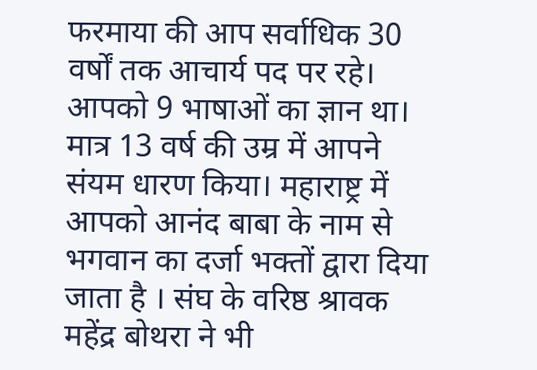फरमाया की आप सर्वाधिक 30 वर्षों तक आचार्य पद पर रहे। आपको 9 भाषाओं का ज्ञान था। मात्र 13 वर्ष की उम्र में आपने संयम धारण किया। महाराष्ट्र में आपको आनंद बाबा के नाम से भगवान का दर्जा भक्तों द्वारा दिया जाता है । संघ के वरिष्ठ श्रावक महेंद्र बोथरा ने भी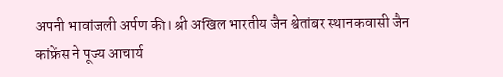अपनी भावांजली अर्पण की। श्री अखिल भारतीय जैन श्वेतांबर स्थानकवासी जैन कांफ्रेंस ने पूज्य आचार्य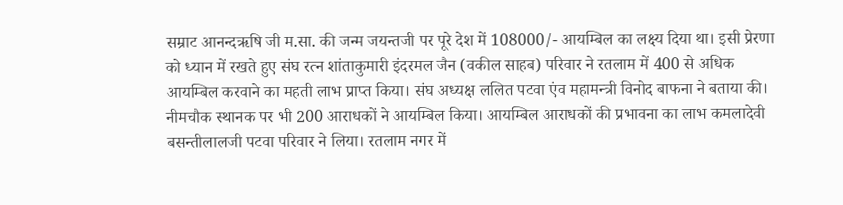सम्राट आनन्दऋषि जी म.सा. की जन्म जयन्तजी पर पूरे देश में 108000/- आयम्बिल का लक्ष्य दिया था। इसी प्रेरणा को ध्यान में रखते हुए संघ रत्न शांताकुमारी इंदरमल जैन (वकील साहब) परिवार ने रतलाम में 400 से अधिक आयम्बिल करवाने का महती लाभ प्राप्त किया। संघ अध्यक्ष ललित पटवा एंव महामन्त्री विनोद बाफना ने बताया की। नीमचौक स्थानक पर भी 200 आराधकों ने आयम्बिल किया। आयम्बिल आराधकों की प्रभावना का लाभ कमलादेवी बसन्तीलालजी पटवा परिवार ने लिया। रतलाम नगर में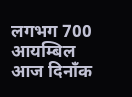लगभग 700 आयम्बिल आज दिनाँक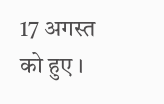17 अगस्त को हुए ।